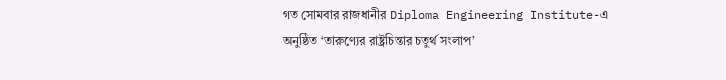গত সোমবার রাজধানীর Diploma Engineering Institute-এ অনুষ্ঠিত ‘তারুণ্যের রাষ্ট্রচিন্তার চতুর্থ সংলাপ’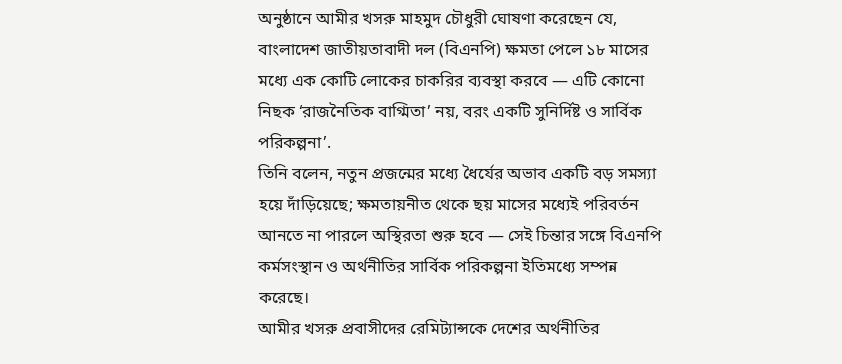অনুষ্ঠানে আমীর খসরু মাহমুদ চৌধুরী ঘোষণা করেছেন যে, বাংলাদেশ জাতীয়তাবাদী দল (বিএনপি) ক্ষমতা পেলে ১৮ মাসের মধ্যে এক কোটি লোকের চাকরির ব্যবস্থা করবে — এটি কোনো নিছক ‘রাজনৈতিক বাগ্মিতা’ নয়, বরং একটি সুনির্দিষ্ট ও সার্বিক পরিকল্পনা’.
তিনি বলেন, নতুন প্রজন্মের মধ্যে ধৈর্যের অভাব একটি বড় সমস্যা হয়ে দাঁড়িয়েছে; ক্ষমতায়নীত থেকে ছয় মাসের মধ্যেই পরিবর্তন আনতে না পারলে অস্থিরতা শুরু হবে — সেই চিন্তার সঙ্গে বিএনপি কর্মসংস্থান ও অর্থনীতির সার্বিক পরিকল্পনা ইতিমধ্যে সম্পন্ন করেছে।
আমীর খসরু প্রবাসীদের রেমিট্যান্সকে দেশের অর্থনীতির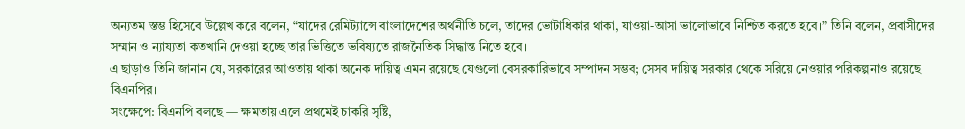অন্যতম স্তম্ভ হিসেবে উল্লেখ করে বলেন, “যাদের রেমিট্যান্সে বাংলাদেশের অর্থনীতি চলে, তাদের ভোটাধিকার থাকা, যাওয়া-আসা ভালোভাবে নিশ্চিত করতে হবে।” তিনি বলেন, প্রবাসীদের সম্মান ও ন্যায্যতা কতখানি দেওয়া হচ্ছে তার ভিত্তিতে ভবিষ্যতে রাজনৈতিক সিদ্ধান্ত নিতে হবে।
এ ছাড়াও তিনি জানান যে, সরকারের আওতায় থাকা অনেক দায়িত্ব এমন রয়েছে যেগুলো বেসরকারিভাবে সম্পাদন সম্ভব; সেসব দায়িত্ব সরকার থেকে সরিয়ে নেওয়ার পরিকল্পনাও রয়েছে বিএনপির।
সংক্ষেপে: বিএনপি বলছে — ক্ষমতায় এলে প্রথমেই চাকরি সৃষ্টি,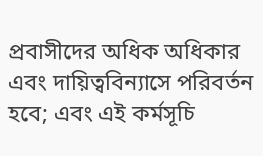প্রবাসীদের অধিক অধিকার এবং দায়িত্ববিন্যাসে পরিবর্তন হবে; এবং এই কর্মসূচি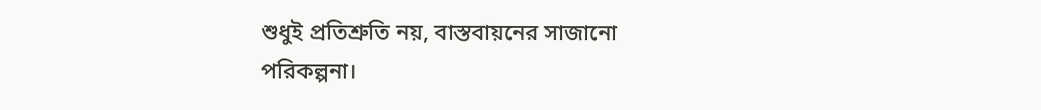শুধুই প্রতিশ্রুতি নয়, বাস্তবায়নের সাজানো পরিকল্পনা।